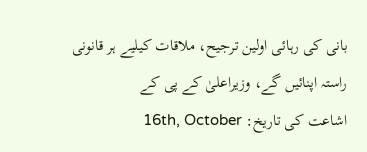بانی کی رہائی اولین ترجیح، ملاقات کیلیے ہر قانونی راستہ اپنائیں گے، وزیراعلیٰ کے پی کے
اشاعت کی تاریخ: 16th, October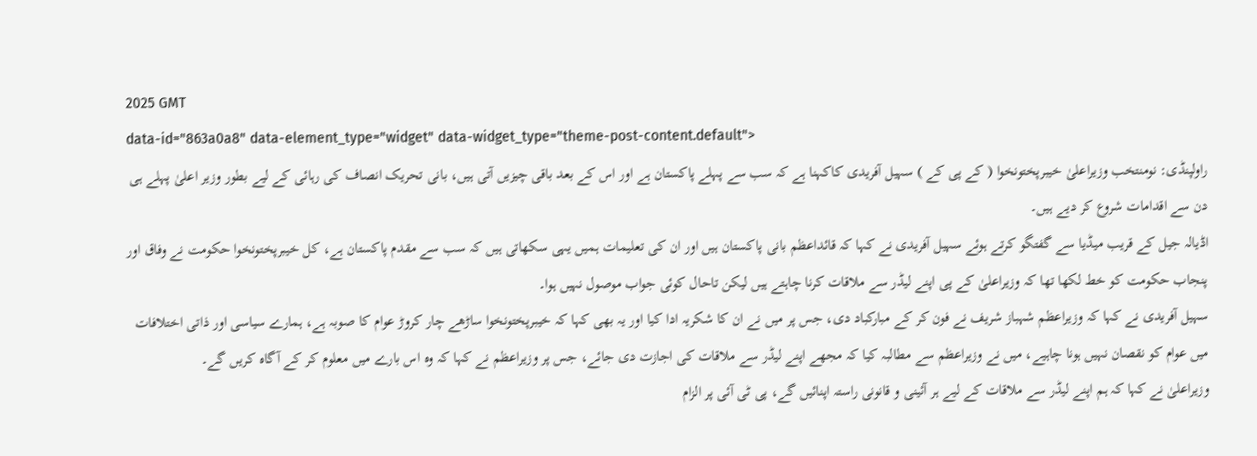2025 GMT
data-id="863a0a8" data-element_type="widget" data-widget_type="theme-post-content.default">
راولپنڈی: نومنتخب وزیراعلیٰ خیبرپختونخوا ( کے پی کے ) سہیل آفریدی کاکہنا ہے کہ سب سے پہلے پاکستان ہے اور اس کے بعد باقی چیزیں آتی ہیں، بانی تحریک انصاف کی رہائی کے لیے بطور وزیر اعلیٰ پہلے ہی دن سے اقدامات شروع کر دیے ہیں۔
اڈیالہ جیل کے قریب میڈیا سے گفتگو کرتے ہوئے سہیل آفریدی نے کہا کہ قائداعظم بانی پاکستان ہیں اور ان کی تعلیمات ہمیں یہی سکھاتی ہیں کہ سب سے مقدم پاکستان ہے، کل خیبرپختونخوا حکومت نے وفاق اور پنجاب حکومت کو خط لکھا تھا کہ وزیراعلیٰ کے پی اپنے لیڈر سے ملاقات کرنا چاہتے ہیں لیکن تاحال کوئی جواب موصول نہیں ہوا۔
سہیل آفریدی نے کہا کہ وزیراعظم شہباز شریف نے فون کر کے مبارکباد دی، جس پر میں نے ان کا شکریہ ادا کیا اور یہ بھی کہا کہ خیبرپختونخوا ساڑھے چار کروڑ عوام کا صوبہ ہے، ہمارے سیاسی اور ذاتی اختلافات میں عوام کو نقصان نہیں ہونا چاہیے، میں نے وزیراعظم سے مطالبہ کیا کہ مجھے اپنے لیڈر سے ملاقات کی اجازت دی جائے، جس پر وزیراعظم نے کہا کہ وہ اس بارے میں معلوم کر کے آگاہ کریں گے۔
وزیراعلیٰ نے کہا کہ ہم اپنے لیڈر سے ملاقات کے لیے ہر آئینی و قانونی راستہ اپنائیں گے، پی ٹی آئی پر الزام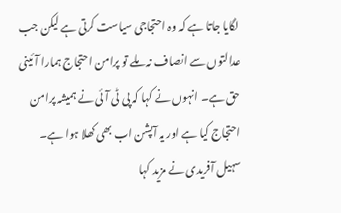لگایا جاتا ہے کہ وہ احتجاجی سیاست کرتی ہے لیکن جب عدالتوں سے انصاف نہ ملے تو پرامن احتجاج ہمارا آئینی حق ہے۔ انہوں نے کہا کہ پی ٹی آئی نے ہمیشہ پرامن احتجاج کیا ہے اور یہ آپشن اب بھی کھلا ہوا ہے۔
سہیل آفریدی نے مزید کہا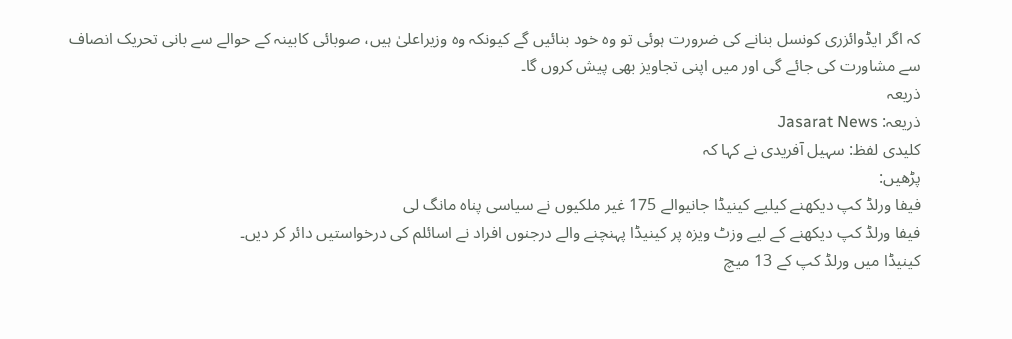کہ اگر ایڈوائزری کونسل بنانے کی ضرورت ہوئی تو وہ خود بنائیں گے کیونکہ وہ وزیراعلیٰ ہیں، صوبائی کابینہ کے حوالے سے بانی تحریک انصاف سے مشاورت کی جائے گی اور میں اپنی تجاویز بھی پیش کروں گا۔
ذریعہ
ذریعہ: Jasarat News
کلیدی لفظ: سہیل آفریدی نے کہا کہ
پڑھیں:
فیفا ورلڈ کپ دیکھنے کیلیے کینیڈا جانیوالے 175 غیر ملکیوں نے سیاسی پناہ مانگ لی
فیفا ورلڈ کپ دیکھنے کے لیے وزٹ ویزہ پر کینیڈا پہنچنے والے درجنوں افراد نے اسائلم کی درخواستیں دائر کر دیں۔
کینیڈا میں ورلڈ کپ کے 13 میچ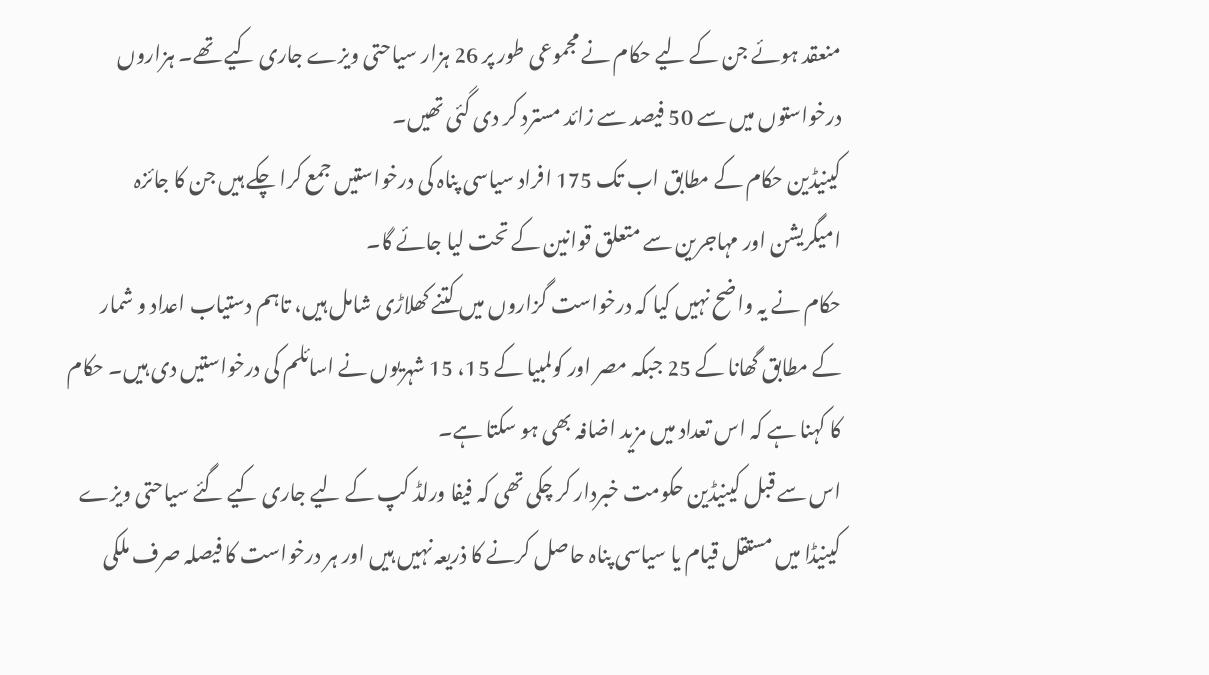منعقد ہوئے جن کے لیے حکام نے مجموعی طور پر 26 ہزار سیاحتی ویزے جاری کیے تھے۔ ہزاروں درخواستوں میں سے 50 فیصد سے زائد مسترد کر دی گئی تھیں۔
کینیڈین حکام کے مطابق اب تک 175 افراد سیاسی پناہ کی درخواستیں جمع کرا چکے ہیں جن کا جائزہ امیگریشن اور مہاجرین سے متعلق قوانین کے تحت لیا جائے گا۔
حکام نے یہ واضح نہیں کیا کہ درخواست گزاروں میں کتنے کھلاڑی شامل ہیں، تاہم دستیاب اعداد و شمار کے مطابق گھانا کے 25 جبکہ مصر اور کولمبیا کے 15، 15 شہریوں نے اسائلم کی درخواستیں دی ہیں۔ حکام کا کہنا ہے کہ اس تعداد میں مزید اضافہ بھی ہو سکتا ہے۔
اس سے قبل کینیڈین حکومت خبردار کر چکی تھی کہ فیفا ورلڈ کپ کے لیے جاری کیے گئے سیاحتی ویزے کینیڈا میں مستقل قیام یا سیاسی پناہ حاصل کرنے کا ذریعہ نہیں ہیں اور ہر درخواست کا فیصلہ صرف ملکی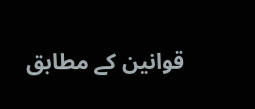قوانین کے مطابق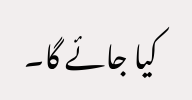کیا جائے گا۔